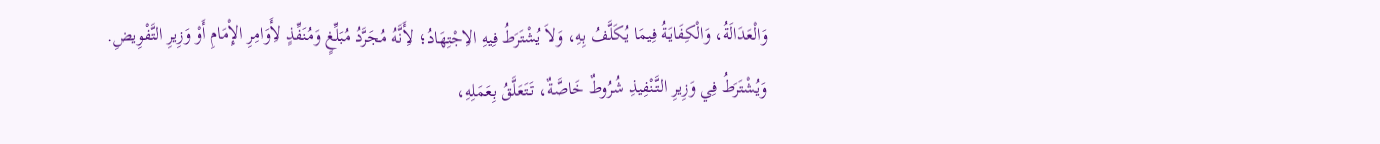وَالْعَدَالَةُ، وَالْكِفَايَةُ فِيمَا يُكَلَّفُ بِهِ، وَلاَ يُشْتَرَطُ فِيهِ الاِجْتِهَادُ؛ لأَِنَّهُ مُجَرَّدُ مُبَلِّغٍ وَمُنَفِّذٍ لأَِوَامِرِ الإِْمَامِ أَوْ وَزِيرِ التَّفْوِيضِ.
وَيُشْتَرَطُ فِي وَزِيرِ التَّنْفِيذِ شُرُوطٌ خَاصَّةٌ، تَتَعَلَّقُ بِعَمَلِهِ،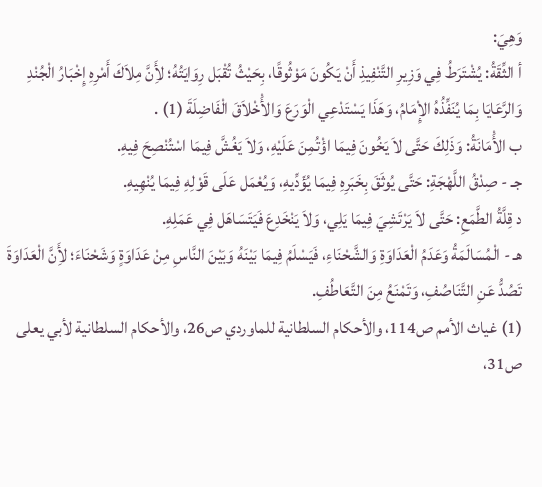وَهِيَ:
أ الثِّقَةُ: يُشْتَرَطُ فِي وَزِيرِ التَّنْفِيذِ أَنْ يَكُونَ مَوْثُوقًا، بِحَيْثُ تُقْبَل رِوَايَتُهُ؛ لأَِنَّ مِلاَكَ أَمْرِهِ إِخْبَارُ الْجُنْدِ وَالرَّعَايَا بِمَا يُنَفِّذُهُ الإِْمَامُ، وَهَذَا يَسْتَدْعِي الْوَرَعَ وَالأَْخْلاَقَ الْفَاضِلَةَ (1) .
ب الأَْمَانَةُ: وَذَلِكَ حَتَّى لاَ يَخُونَ فِيمَا اؤْتُمِنَ عَلَيْهِ، وَلاَ يَغُشَّ فِيمَا اسْتُنْصِحَ فِيهِ.
جـ - صِدْقُ اللَّهْجَةِ: حَتَّى يُوثَقَ بِخَبَرِهِ فِيمَا يُؤَدِّيهِ، وَيُعْمَل عَلَى قَوْلِهِ فِيمَا يُنْهِيهِ.
د قِلَّةُ الطَّمَعِ: حَتَّى لاَ يَرْتَشِيَ فِيمَا يَلِي، وَلاَ يَنْخَدِعَ فَيَتَسَاهَل فِي عَمَلِهِ.
هـ - الْمُسَالَمَةُ وَعَدَمُ الْعَدَاوَةِ وَالشَّحْنَاءِ، فَيَسْلَمُ فِيمَا بَيْنَهُ وَبَيْنَ النَّاسِ مِنْ عَدَاوَةٍ وَشَحْنَاءَ؛ لأَِنَّ الْعَدَاوَةَ تَصُدُّ عَنِ التَّنَاصُفِ، وَتَمْنَعُ مِنَ التَّعَاطُفِ.
(1) غياث الأمم ص114، والأحكام السلطانية للماوردي ص26، والأحكام السلطانية لأبي يعلى ص31،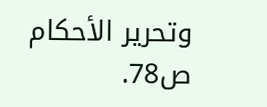وتحرير الأحكام ص78.